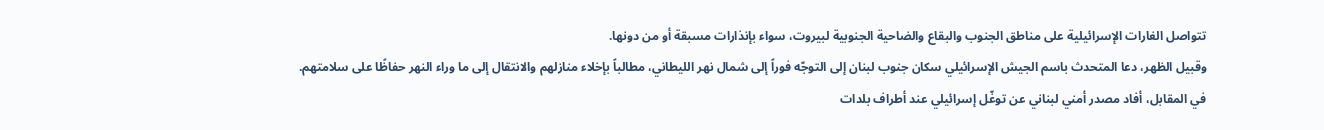تتواصل الغارات الإسرائيلية على مناطق الجنوب والبقاع والضاحية الجنوبية لبيروت، سواء بإنذارات مسبقة أو من دونها.
وقبيل الظهر، دعا المتحدث باسم الجيش الإسرائيلي سكان جنوب لبنان إلى التوجّه فوراً إلى شمال نهر الليطاني، مطالباً بإخلاء منازلهم والانتقال إلى ما وراء النهر حفاظًا على سلامتهم.
في المقابل، أفاد مصدر أمني لبناني عن توغّل إسرائيلي عند أطراف بلدات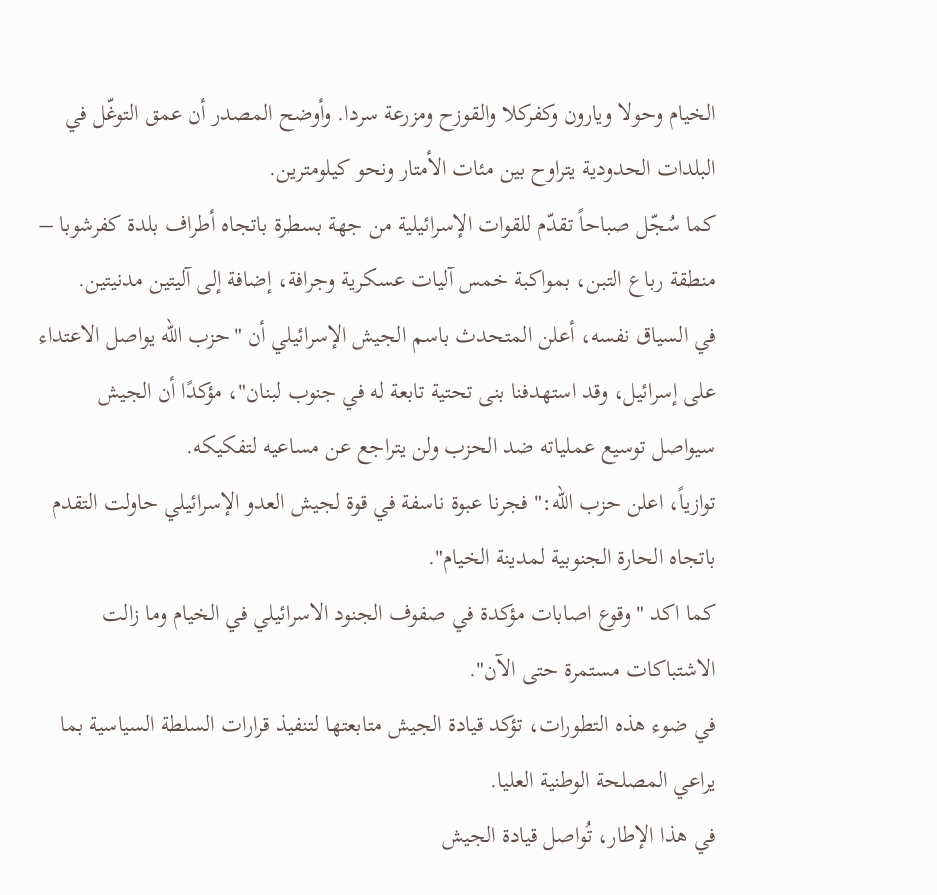الخيام وحولا ويارون وكفركلا والقوزح ومزرعة سردا. وأوضح المصدر أن عمق التوغّل في البلدات الحدودية يتراوح بين مئات الأمتار ونحو كيلومترين.
كما سُجّل صباحاً تقدّم للقوات الإسرائيلية من جهة بسطرة باتجاه أطراف بلدة كفرشوبا – منطقة رباع التبن، بمواكبة خمس آليات عسكرية وجرافة، إضافة إلى آليتين مدنيتين.
في السياق نفسه، أعلن المتحدث باسم الجيش الإسرائيلي أن "حزب الله يواصل الاعتداء على إسرائيل، وقد استهدفنا بنى تحتية تابعة له في جنوب لبنان"، مؤكدًا أن الجيش سيواصل توسيع عملياته ضد الحزب ولن يتراجع عن مساعيه لتفكيكه.
توازياً، اعلن حزب الله:" فجرنا عبوة ناسفة في قوة لجيش العدو الإسرائيلي حاولت التقدم باتجاه الحارة الجنوبية لمدينة الخيام".
كما اكد " وقوع اصابات مؤكدة في صفوف الجنود الاسرائيلي في الخيام وما زالت الاشتباكات مستمرة حتى الآن".
في ضوء هذه التطورات، تؤكد قيادة الجيش متابعتها لتنفيذ قرارات السلطة السياسية بما يراعي المصلحة الوطنية العليا.
في هذا الإطار، تُواصل قيادة الجيش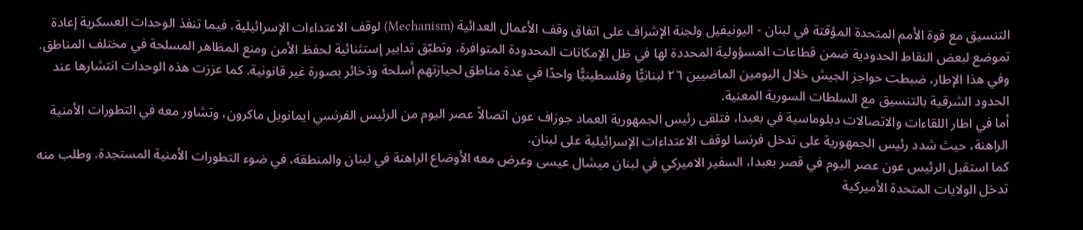التنسيق مع قوة الأمم المتحدة المؤقتة في لبنان - اليونيفيل ولجنة الإشراف على اتفاق وقف الأعمال العدائية (Mechanism) لوقف الاعتداءات الإسرائيلية، فيما تنفذ الوحدات العسكرية إعادة تموضع لبعض النقاط الحدودية ضمن قطاعات المسؤولية المحددة لها في ظل الإمكانات المحدودة المتوافرة، وتطبّق تدابير إستثنائية لحفظ الأمن ومنع المظاهر المسلحة في مختلف المناطق. وفي هذا الإطار، ضبطت حواجز الجيش خلال اليومين الماضيين ٢٦ لبنانيًّا وفلسطينيًّا واحدًا في عدة مناطق لحيازتهم أسلحة وذخائر بصورة غير قانونية. كما عززت هذه الوحدات انتشارها عند الحدود الشرقية بالتنسيق مع السلطات السورية المعنية.
أما في اطار اللقاءات والاتصالات دبلوماسية في بعبدا، فتلقى رئيس الجمهورية العماد جوزاف عون اتصالاً عصر اليوم من الرئيس الفرنسي ايمانويل ماكرون، وتشاور معه في التطورات الأمنية الراهنة، حيث شدد رئيس الجمهورية على تدخل فرنسا لوقف الاعتداءات الإسرائيلية على لبنان.
كما استقبل الرئيس عون عصر اليوم في قصر بعبدا، السفير الاميركي في لبنان ميشال عيسى وعرض معه الأوضاع الراهنة في لبنان والمنطقة، في ضوء التطورات الأمنية المستجدة. وطلب منه تدخل الولايات المتحدة الأميركية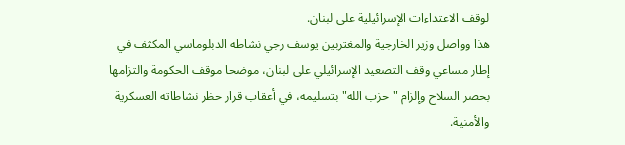لوقف الاعتداءات الإسرائيلية على لبنان.
هذا وواصل وزير الخارجية والمغتربين يوسف رجي نشاطه الدبلوماسي المكثف في إطار مساعي وقف التصعيد الإسرائيلي على لبنان، موضحا موقف الحكومة والتزامها بحصر السلاح وإلزام "حزب الله" بتسليمه، في أعقاب قرار حظر نشاطاته العسكرية والأمنية.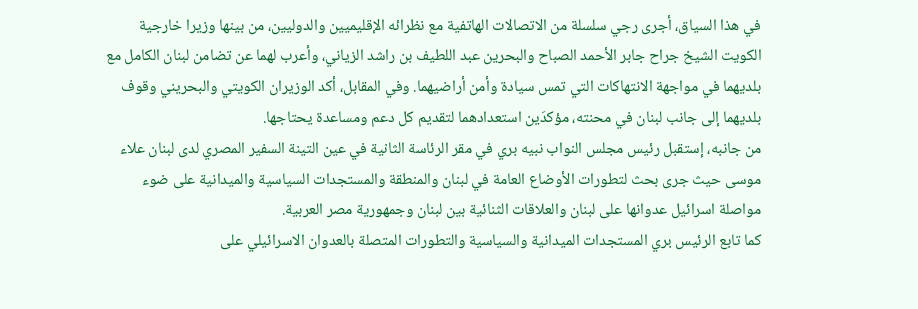في هذا السياق، أجرى رجي سلسلة من الاتصالات الهاتفية مع نظرائه الإقليميين والدوليين، من بينها وزيرا خارجية الكويت الشيخ جراح جابر الأحمد الصباح والبحرين عبد اللطيف بن راشد الزياني، وأعرب لهما عن تضامن لبنان الكامل مع بلديهما في مواجهة الانتهاكات التي تمس سيادة وأمن أراضيهما. وفي المقابل، أكد الوزيران الكويتي والبحريني وقوف بلديهما إلى جانب لبنان في محنته، مؤكدَين استعدادهما لتقديم كل دعم ومساعدة يحتاجها.
من جانبه، إستقبل رئيس مجلس النواب نبيه بري في مقر الرئاسة الثانية في عين التينة السفير المصري لدى لبنان علاء موسى حيث جرى بحث لتطورات الأوضاع العامة في لبنان والمنطقة والمستجدات السياسية والميدانية على ضوء مواصلة اسرائيل عدوانها على لبنان والعلاقات الثنائية بين لبنان وجمهورية مصر العربية.
كما تابع الرئيس بري المستجدات الميدانية والسياسية والتطورات المتصلة بالعدوان الاسرائيلي على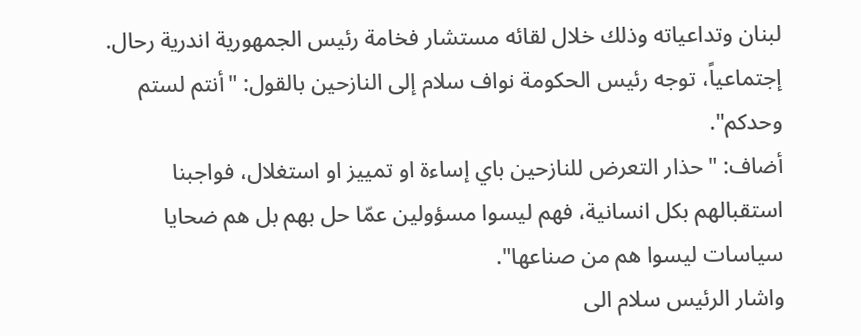لبنان وتداعياته وذلك خلال لقائه مستشار فخامة رئيس الجمهورية اندرية رحال.
إجتماعياً، توجه رئيس الحكومة نواف سلام إلى النازحين بالقول: "أنتم لستم وحدكم".
أضاف: "حذار التعرض للنازحين باي إساءة او تمييز او استغلال، فواجبنا استقبالهم بكل انسانية، فهم ليسوا مسؤولين عمّا حل بهم بل هم ضحايا سياسات ليسوا هم من صناعها".
واشار الرئيس سلام الى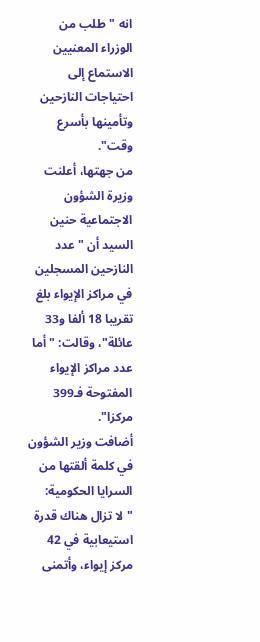انه "طلب من الوزراء المعنيين الاستماع إلى احتياجات النازحين وتأمينها بأسرع وقت".
من جهتها، أعلنت وزيرة الشؤون الاجتماعية حنين السيد أن "عدد النازحين المسجلين في مراكز الإيواء بلغ تقريبا 18 ألفا و33 عائلة"، وقالت: "أما عدد مراكز الإيواء المفتوحة فـ399 مركزا".
أضافت وزير الشؤون في كلمة ألقتها من السرايا الحكومية: "لا تزال هناك قدرة استيعابية في 42 مركز إيواء، وأتمنى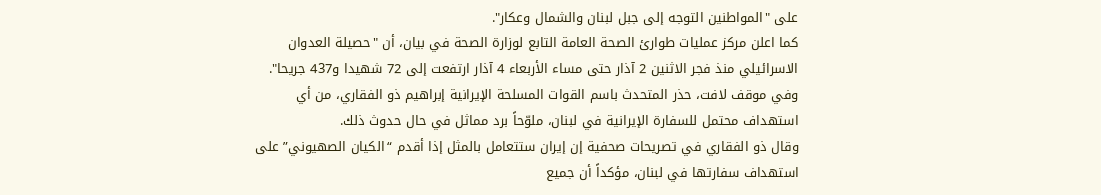على "المواطنين التوجه إلى جبل لبنان والشمال وعكار".
كما اعلن مركز عمليات طوارئ الصحة العامة التابع لوزارة الصحة في بيان، أن "حصيلة العدوان الاسرائيلي منذ فجر الاثنين 2 آذار حتى مساء الأربعاء 4 آذار ارتفعت إلى 72 شهيدا و437 جريحا".
وفي موقف لافت، حذر المتحدث باسم القوات المسلحة الإيرانية إبراهيم ذو الفقاري، من أي استهداف محتمل للسفارة الإيرانية في لبنان، ملوّحاً برد مماثل في حال حدوث ذلك.
وقال ذو الفقاري في تصريحات صحفية إن إيران ستتعامل بالمثل إذا أقدم “الكيان الصهيوني” على استهداف سفارتها في لبنان، مؤكداً أن جميع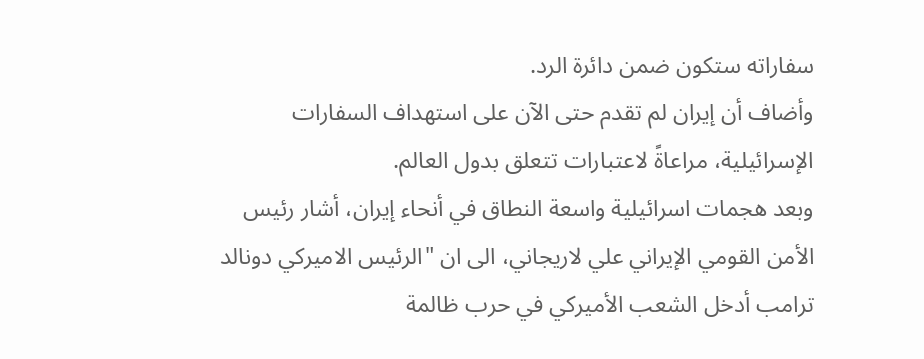سفاراته ستكون ضمن دائرة الرد.
وأضاف أن إيران لم تقدم حتى الآن على استهداف السفارات الإسرائيلية، مراعاةً لاعتبارات تتعلق بدول العالم.
وبعد هجمات اسرائيلية واسعة النطاق في أنحاء إيران، أشار رئيس الأمن القومي الإيراني علي لاريجاني، الى ان "الرئيس الاميركي دونالد ترامب أدخل الشعب الأميركي في حرب ظالمة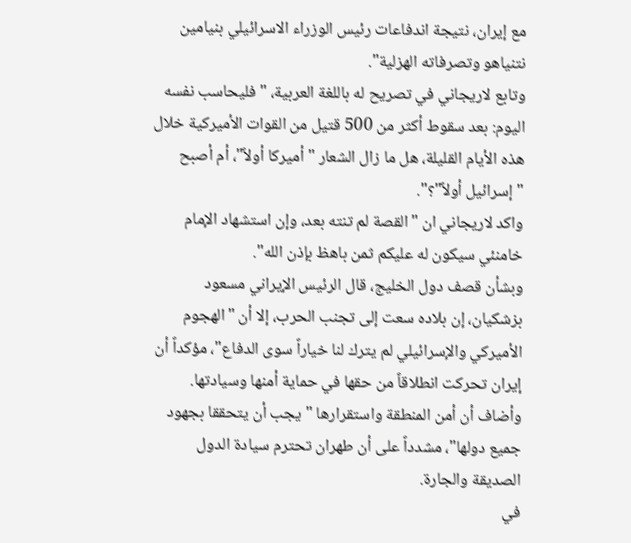مع إيران، نتيجة اندفاعات رئيس الوزراء الاسرائيلي بنيامين نتنياهو وتصرفاته الهزلية".
وتابع لاريجاني في تصريح له باللغة العربية، "فليحاسب نفسه اليوم: بعد سقوط أكثر من 500 قتيل من القوات الأميركية خلال هذه الأيام القليلة، هل ما زال الشعار "أميركا أولاً"، أم أصبح "إسرائيل أولاً"؟".
واكد لاريجاني ان "القصة لم تنته بعد، وإن استشهاد الإمام خامنئي سيكون له عليكم ثمن باهظ بإذن الله".
وبشأن قصف دول الخليج، قال الرئيس الإيراني مسعود بزشكيان، إن بلاده سعت إلى تجنب الحرب، إلا أن "الهجوم الأميركي والإسرائيلي لم يترك لنا خياراً سوى الدفاع"، مؤكداً أن إيران تحركت انطلاقاً من حقها في حماية أمنها وسيادتها.
وأضاف أن أمن المنطقة واستقرارها "يجب أن يتحققا بجهود جميع دولها"، مشدداً على أن طهران تحترم سيادة الدول الصديقة والجارة.
في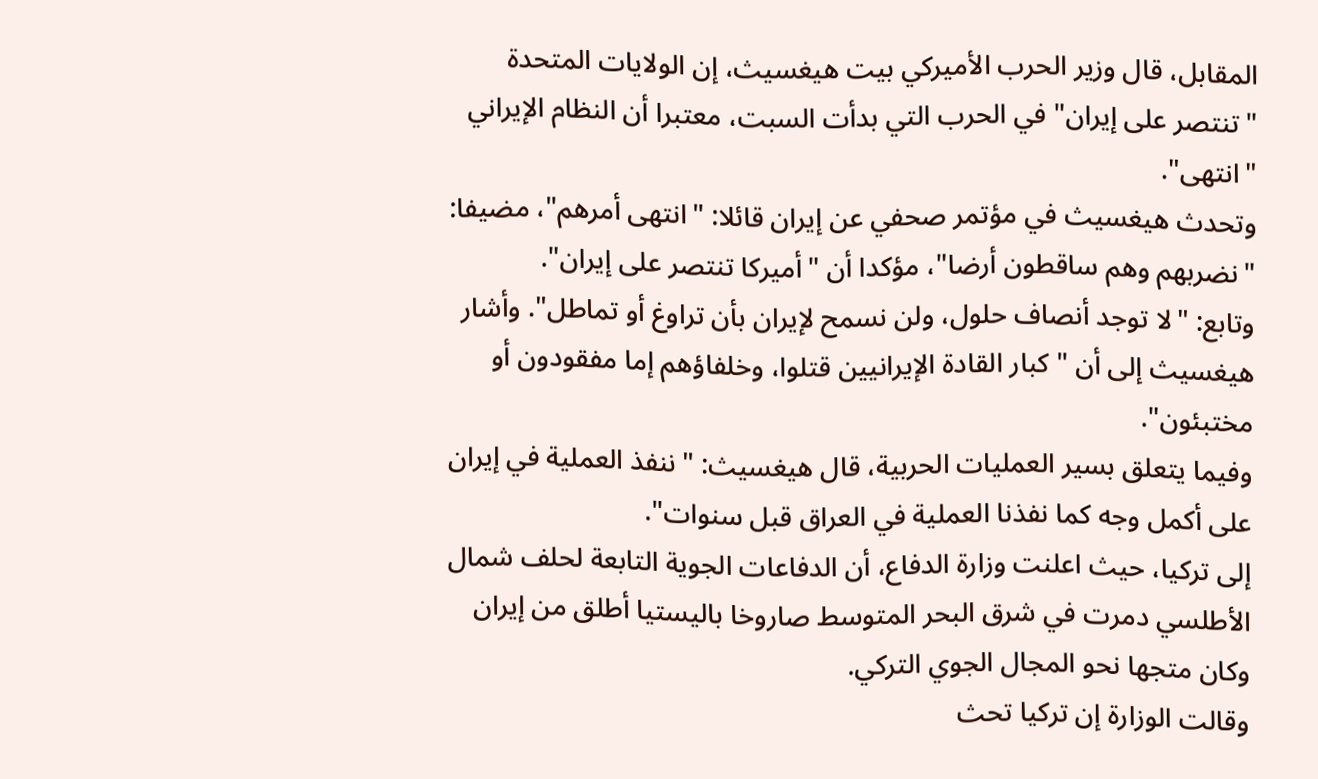المقابل، قال وزير الحرب الأميركي بيت هيغسيث، إن الولايات المتحدة "تنتصر على إيران" في الحرب التي بدأت السبت، معتبرا أن النظام الإيراني "انتهى".
وتحدث هيغسيث في مؤتمر صحفي عن إيران قائلا: "انتهى أمرهم"، مضيفا: "نضربهم وهم ساقطون أرضا"، مؤكدا أن "أميركا تنتصر على إيران".
وتابع: "لا توجد أنصاف حلول، ولن نسمح لإيران بأن تراوغ أو تماطل". وأشار هيغسيث إلى أن "كبار القادة الإيرانيين قتلوا، وخلفاؤهم إما مفقودون أو مختبئون".
وفيما يتعلق بسير العمليات الحربية، قال هيغسيث: "ننفذ العملية في إيران على أكمل وجه كما نفذنا العملية في العراق قبل سنوات".
إلى تركيا، حيث اعلنت وزارة الدفاع، أن الدفاعات الجوية التابعة لحلف شمال الأطلسي دمرت في شرق البحر المتوسط صاروخا باليستيا أطلق من إيران وكان متجها نحو المجال الجوي التركي.
وقالت الوزارة إن تركيا تحث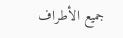جميع الأطراف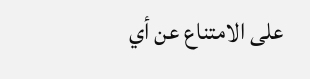على الامتناع عن أي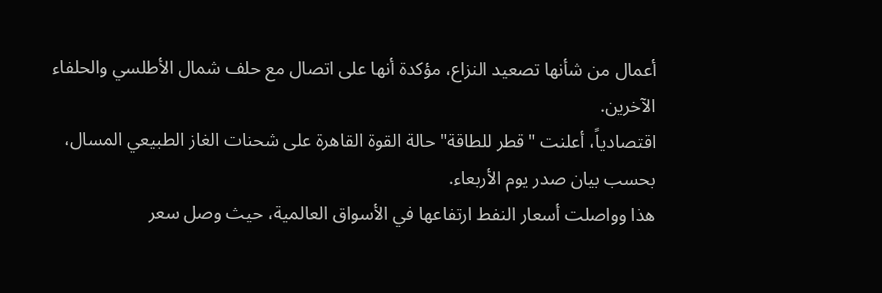أعمال من شأنها تصعيد النزاع، مؤكدة أنها على اتصال مع حلف شمال الأطلسي والحلفاء الآخرين.
اقتصادياً، أعلنت "قطر للطاقة" حالة القوة القاهرة على شحنات الغاز الطبيعي المسال، بحسب بيان صدر يوم الأربعاء.
هذا وواصلت أسعار النفط ارتفاعها في الأسواق العالمية، حيث وصل سعر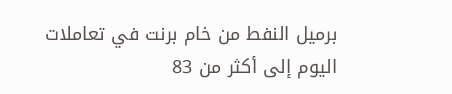برميل النفط من خام برنت في تعاملات اليوم إلى أكثر من 83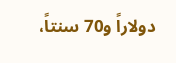دولاراً و70 سنتاً،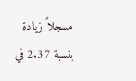مسجلاً زيادة بنسبة 2.37 في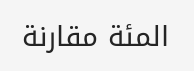المئة مقارنة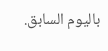باليوم السابق.